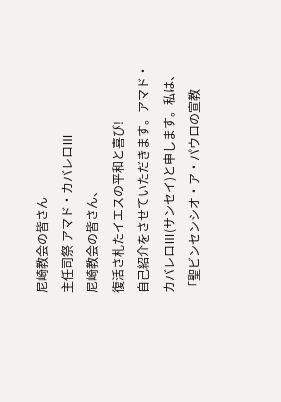尼崎教会の皆さん
主任司祭 アマド・カバレロⅢ
尼崎教会の皆さん、
復活さ札たイエスの平和と喜び!
自己紹介をさせていただきます。アマド・カバレロⅢ(サンセイ)と申します。私は、「聖ビンセンシオ・ア・パウロの宣教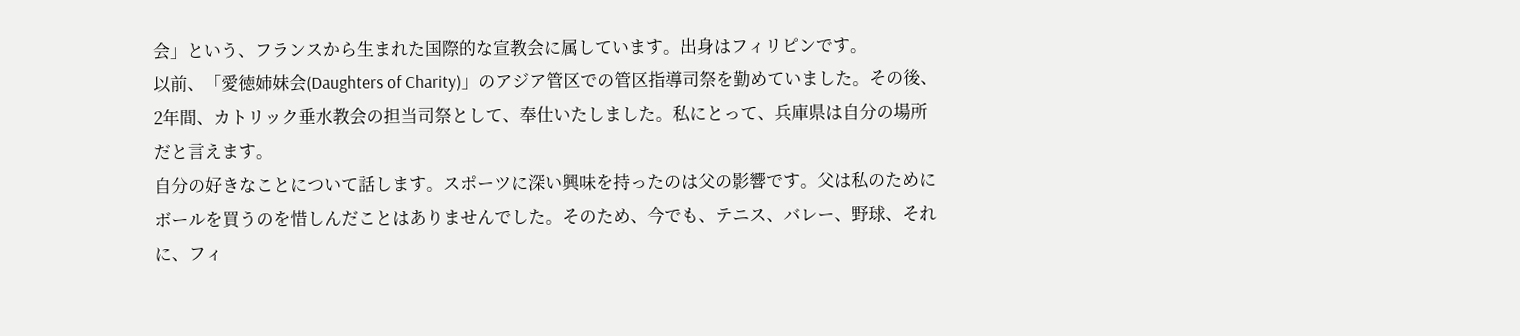会」という、フランスから生まれた国際的な宣教会に属しています。出身はフィリピンです。
以前、「愛徳姉妹会(Daughters of Charity)」のアジア管区での管区指導司祭を勤めていました。その後、2年間、カトリック垂水教会の担当司祭として、奉仕いたしました。私にとって、兵庫県は自分の場所だと言えます。
自分の好きなことについて話します。スポーツに深い興味を持ったのは父の影響です。父は私のためにボールを買うのを惜しんだことはありませんでした。そのため、今でも、テニス、バレー、野球、それに、フィ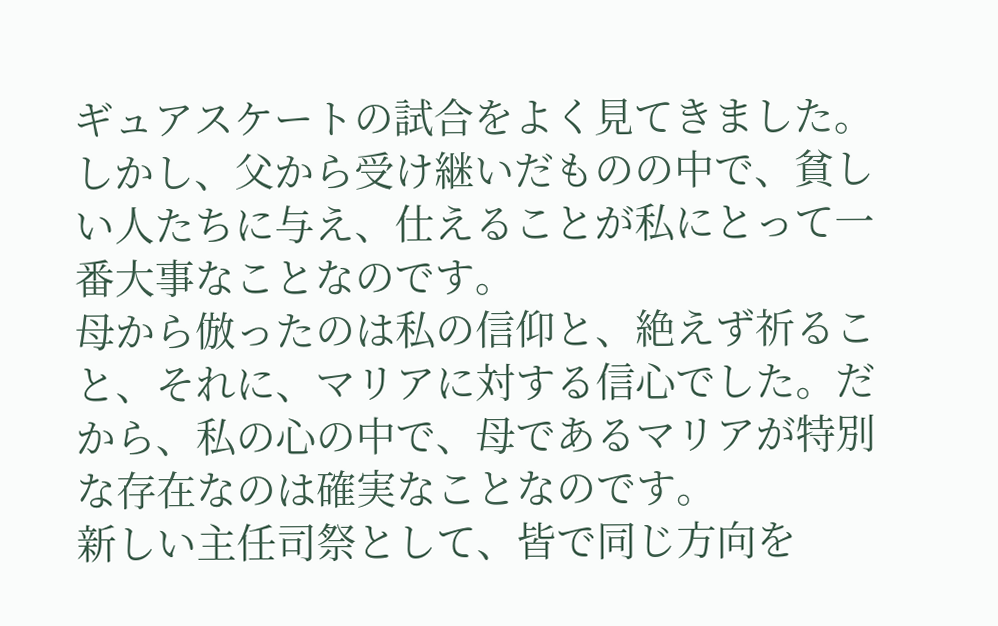ギュアスケートの試合をよく見てきました。しかし、父から受け継いだものの中で、貧しい人たちに与え、仕えることが私にとって一番大事なことなのです。
母から倣ったのは私の信仰と、絶えず祈ること、それに、マリアに対する信心でした。だから、私の心の中で、母であるマリアが特別な存在なのは確実なことなのです。
新しい主任司祭として、皆で同じ方向を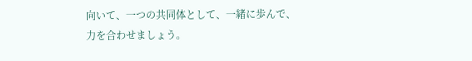向いて、一つの共同体として、一緒に歩んで、力を合わせましょう。